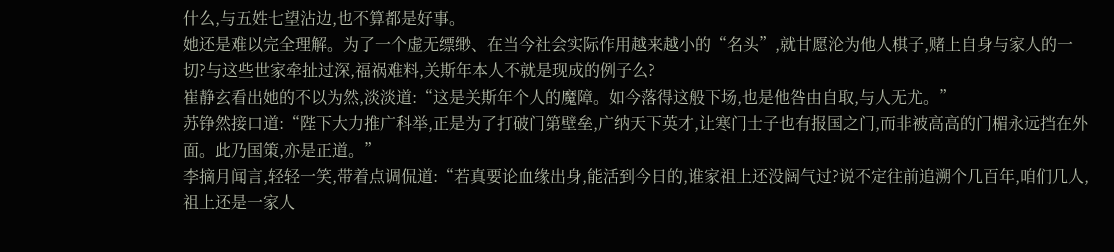什么,与五姓七望沾边,也不算都是好事。
她还是难以完全理解。为了一个虚无缥缈、在当今社会实际作用越来越小的“名头”,就甘愿沦为他人棋子,赌上自身与家人的一切?与这些世家牵扯过深,福祸难料,关斯年本人不就是现成的例子么?
崔静玄看出她的不以为然,淡淡道:“这是关斯年个人的魔障。如今落得这般下场,也是他咎由自取,与人无尤。”
苏铮然接口道:“陛下大力推广科举,正是为了打破门第壁垒,广纳天下英才,让寒门士子也有报国之门,而非被高高的门楣永远挡在外面。此乃国策,亦是正道。”
李摘月闻言,轻轻一笑,带着点调侃道:“若真要论血缘出身,能活到今日的,谁家祖上还没阔气过?说不定往前追溯个几百年,咱们几人,祖上还是一家人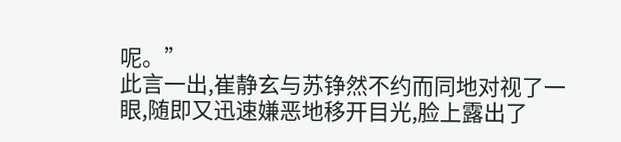呢。”
此言一出,崔静玄与苏铮然不约而同地对视了一眼,随即又迅速嫌恶地移开目光,脸上露出了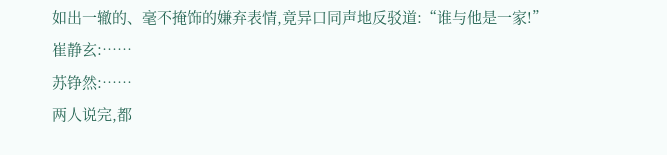如出一辙的、毫不掩饰的嫌弃表情,竟异口同声地反驳道:“谁与他是一家!”
崔静玄:……
苏铮然:……
两人说完,都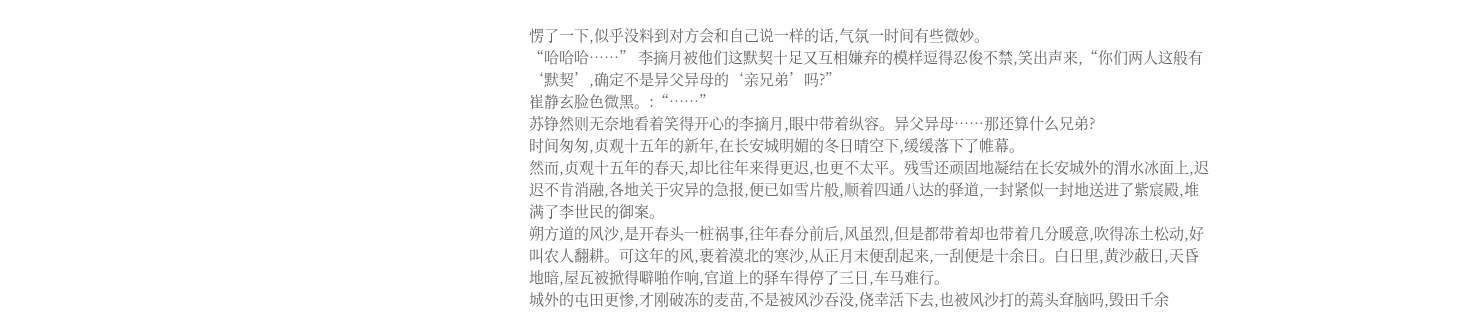愣了一下,似乎没料到对方会和自己说一样的话,气氛一时间有些微妙。
“哈哈哈……” 李摘月被他们这默契十足又互相嫌弃的模样逗得忍俊不禁,笑出声来,“你们两人这般有‘默契’,确定不是异父异母的‘亲兄弟’吗?”
崔静玄脸色微黑。:“……”
苏铮然则无奈地看着笑得开心的李摘月,眼中带着纵容。异父异母……那还算什么兄弟?
时间匆匆,贞观十五年的新年,在长安城明媚的冬日晴空下,缓缓落下了帷幕。
然而,贞观十五年的春天,却比往年来得更迟,也更不太平。残雪还顽固地凝结在长安城外的渭水冰面上,迟迟不肯消融,各地关于灾异的急报,便已如雪片般,顺着四通八达的驿道,一封紧似一封地送进了紫宸殿,堆满了李世民的御案。
朔方道的风沙,是开春头一桩祸事,往年春分前后,风虽烈,但是都带着却也带着几分暖意,吹得冻土松动,好叫农人翻耕。可这年的风,裹着漠北的寒沙,从正月末便刮起来,一刮便是十余日。白日里,黄沙蔽日,天昏地暗,屋瓦被掀得噼啪作响,官道上的驿车得停了三日,车马难行。
城外的屯田更惨,才刚破冻的麦苗,不是被风沙吞没,侥幸活下去,也被风沙打的蔫头耷脑吗,毁田千余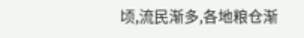顷,流民渐多,各地粮仓渐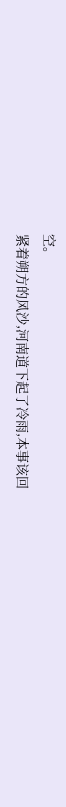空。
紧着朔方的风沙,河南道下起了冷雨,本事该回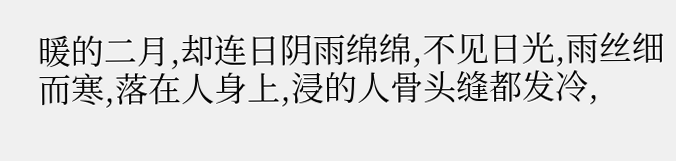暖的二月,却连日阴雨绵绵,不见日光,雨丝细而寒,落在人身上,浸的人骨头缝都发冷,